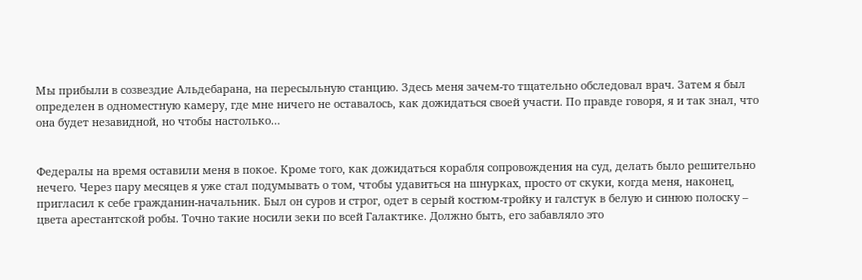Мы прибыли в созвездие Альдебарана, на пересыльную станцию. Здесь меня зачем-то тщательно обследовал врач. Затем я был определен в одноместную камеру, где мне ничего не оставалось, как дожидаться своей участи. По правде говоря, я и так знал, что она будет незавидной, но чтобы настолько…


Федералы на время оставили меня в покое. Кроме того, как дожидаться корабля сопровождения на суд, делать было решительно нечего. Через пару месяцев я уже стал подумывать о том, чтобы удавиться на шнурках, просто от скуки, когда меня, наконец, пригласил к себе гражданин-начальник. Был он суров и строг, одет в серый костюм-тройку и галстук в белую и синюю полоску – цвета арестантской робы. Точно такие носили зеки по всей Галактике. Должно быть, его забавляло это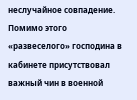неслучайное совпадение. Помимо этого «развеселого» господина в кабинете присутствовал важный чин в военной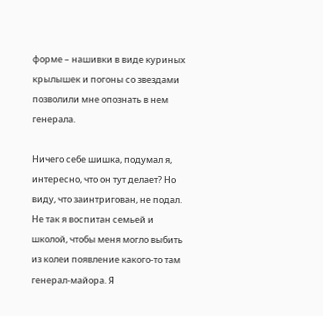форме – нашивки в виде куриных крылышек и погоны со звездами позволили мне опознать в нем генерала.

Ничего себе шишка, подумал я, интересно, что он тут делает? Но виду, что заинтригован, не подал. Не так я воспитан семьей и школой, чтобы меня могло выбить из колеи появление какого-то там генерал-майора. Я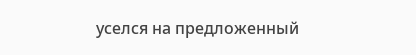уселся на предложенный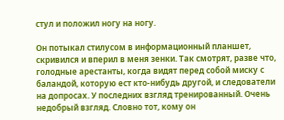стул и положил ногу на ногу.

Он потыкал стилусом в информационный планшет, скривился и вперил в меня зенки. Так смотрят, разве что, голодные арестанты, когда видят перед собой миску с баландой, которую ест кто-нибудь другой, и следователи на допросах. У последних взгляд тренированный. Очень недобрый взгляд. Словно тот, кому он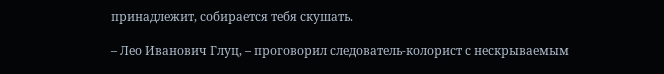принадлежит, собирается тебя скушать.

– Лео Иванович Глуц, – проговорил следователь-колорист с нескрываемым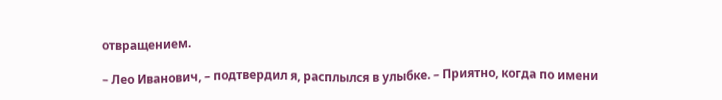отвращением.

– Лео Иванович, – подтвердил я, расплылся в улыбке. – Приятно, когда по имени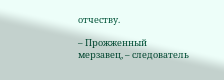отчеству.

– Прожженный мерзавец, – следователь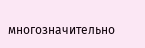многозначительно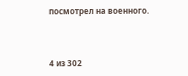посмотрел на военного.



4 из 302